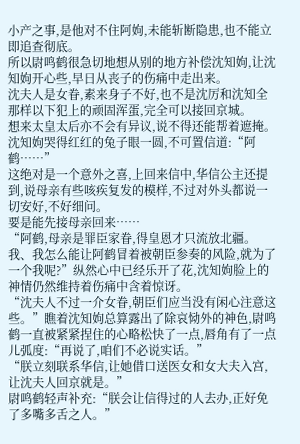小产之事,是他对不住阿姁,未能斩断隐患,也不能立即追查彻底。
所以尉鸣鹤很急切地想从别的地方补偿沈知姁,让沈知姁开心些,早日从丧子的伤痛中走出来。
沈夫人是女眷,素来身子不好,也不是沈厉和沈知全那样以下犯上的顽固浑蛋,完全可以接回京城。
想来太皇太后亦不会有异议,说不得还能帮着遮掩。
沈知姁哭得红红的兔子眼一圆,不可置信道:“阿鹤……”
这绝对是一个意外之喜,上回来信中,华信公主还提到,说母亲有些咳疾复发的模样,不过对外头都说一切安好,不好细问。
要是能先接母亲回来……
“阿鹤,母亲是罪臣家眷,得皇恩才只流放北疆。我、我怎么能让阿鹤冒着被朝臣参奏的风险,就为了一个我呢?”纵然心中已经乐开了花,沈知姁脸上的神情仍然维持着伤痛中含着惊讶。
“沈夫人不过一介女眷,朝臣们应当没有闲心注意这些。”瞧着沈知姁总算露出了除哀恸外的神色,尉鸣鹤一直被紧紧捏住的心略松快了一点,唇角有了一点儿弧度:“再说了,咱们不必说实话。”
“朕立刻联系华信,让她借口送医女和女大夫入宫,让沈夫人回京就是。”
尉鸣鹤轻声补充:“朕会让信得过的人去办,正好免了多嘴多舌之人。”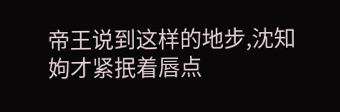帝王说到这样的地步,沈知姁才紧抿着唇点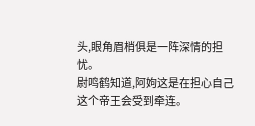头,眼角眉梢俱是一阵深情的担忧。
尉鸣鹤知道,阿姁这是在担心自己这个帝王会受到牵连。